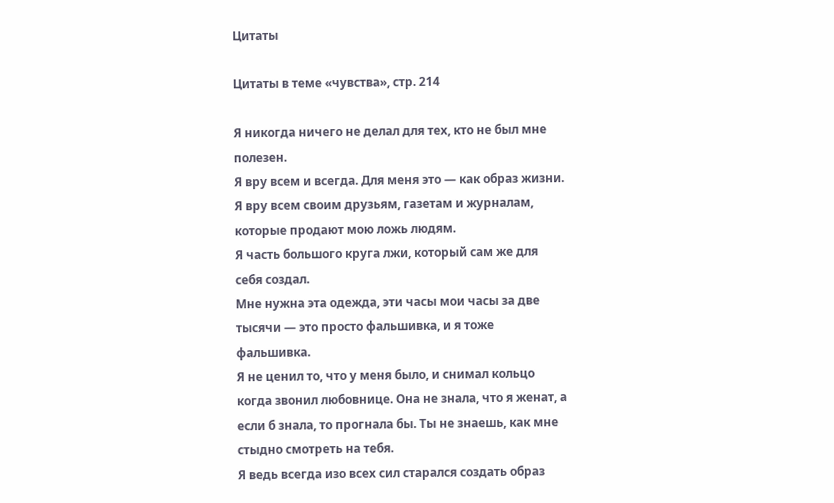Цитаты

Цитаты в теме «чувства», стр. 214

Я никогда ничего не делал для тех, кто не был мне полезен.
Я вру всем и всегда. Для меня это — как образ жизни. Я вру всем своим друзьям, газетам и журналам, которые продают мою ложь людям.
Я часть большого круга лжи, который сам же для себя создал.
Мне нужна эта одежда, эти часы мои часы за две тысячи — это просто фальшивка, и я тоже фальшивка.
Я не ценил то, что у меня было, и снимал кольцо когда звонил любовнице. Она не знала, что я женат, а если б знала, то прогнала бы. Ты не знаешь, как мне стыдно смотреть на тебя.
Я ведь всегда изо всех сил старался создать образ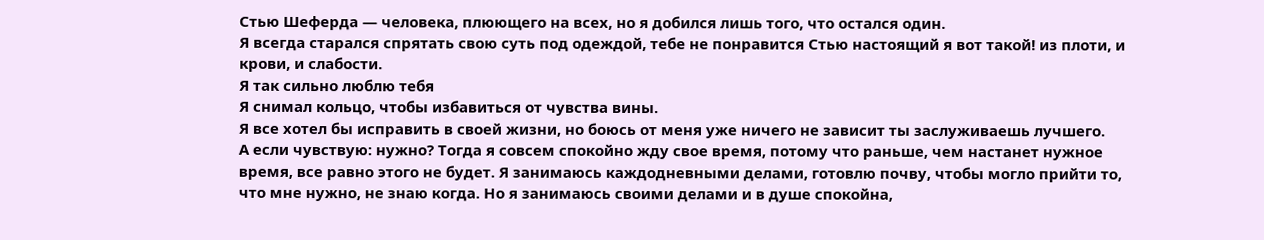Стью Шеферда — человека, плюющего на всех, но я добился лишь того, что остался один.
Я всегда старался спрятать свою суть под одеждой, тебе не понравится Стью настоящий я вот такой! из плоти, и крови, и слабости.
Я так сильно люблю тебя
Я снимал кольцо, чтобы избавиться от чувства вины.
Я все хотел бы исправить в своей жизни, но боюсь от меня уже ничего не зависит ты заслуживаешь лучшего.
А если чувствую: нужно? Тогда я совсем спокойно жду свое время, потому что раньше, чем настанет нужное время, все равно этого не будет. Я занимаюсь каждодневными делами, готовлю почву, чтобы могло прийти то, что мне нужно, не знаю когда. Но я занимаюсь своими делами и в душе спокойна,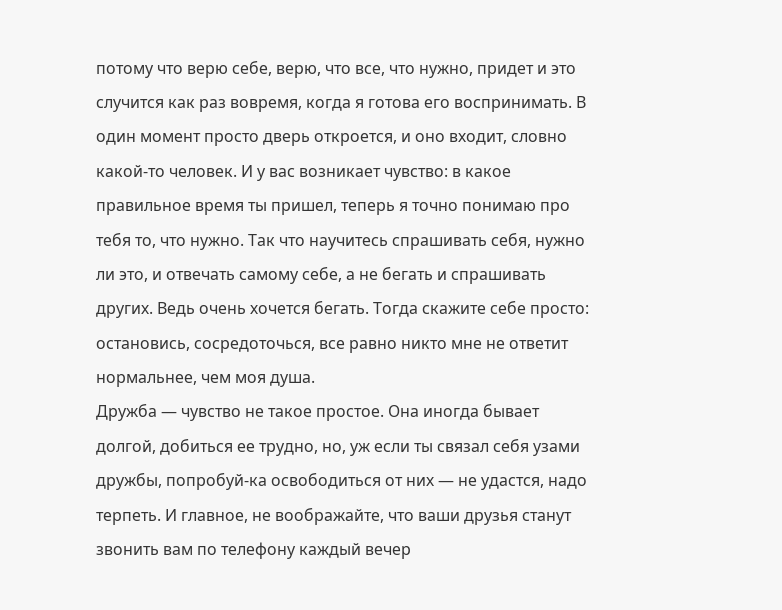потому что верю себе, верю, что все, что нужно, придет и это случится как раз вовремя, когда я готова его воспринимать. В один момент просто дверь откроется, и оно входит, словно какой-то человек. И у вас возникает чувство: в какое правильное время ты пришел, теперь я точно понимаю про тебя то, что нужно. Так что научитесь спрашивать себя, нужно ли это, и отвечать самому себе, а не бегать и спрашивать других. Ведь очень хочется бегать. Тогда скажите себе просто: остановись, сосредоточься, все равно никто мне не ответит нормальнее, чем моя душа.
Дружба — чувство не такое простое. Она иногда бывает долгой, добиться ее трудно, но, уж если ты связал себя узами дружбы, попробуй-ка освободиться от них — не удастся, надо терпеть. И главное, не воображайте, что ваши друзья станут звонить вам по телефону каждый вечер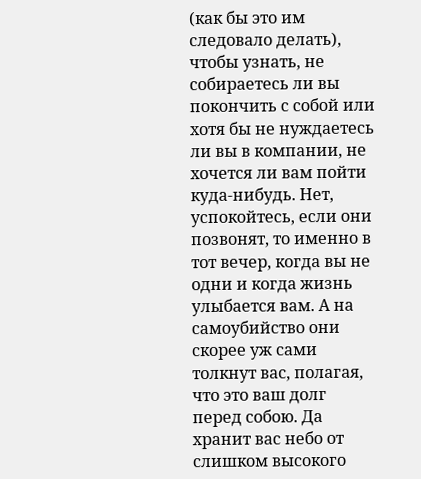(как бы это им следовало делать), чтобы узнать, не собираетесь ли вы покончить с собой или хотя бы не нуждаетесь ли вы в компании, не хочется ли вам пойти куда-нибудь. Нет, успокойтесь, если они позвонят, то именно в тот вечер, когда вы не одни и когда жизнь улыбается вам. А на самоубийство они скорее уж сами толкнут вас, полагая, что это ваш долг перед собою. Да хранит вас небо от слишком высокого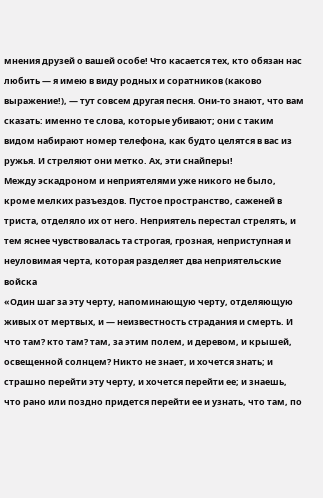мнения друзей о вашей особе! Что касается тех, кто обязан нас любить — я имею в виду родных и соратников (каково выражение!), — тут совсем другая песня. Они-то знают, что вам сказать: именно те слова, которые убивают; они с таким видом набирают номер телефона, как будто целятся в вас из ружья. И стреляют они метко. Ах, эти снайперы!
Между эскадроном и неприятелями уже никого не было, кроме мелких разъездов. Пустое пространство, саженей в триста, отделяло их от него. Неприятель перестал стрелять, и тем яснее чувствовалась та строгая, грозная, неприступная и неуловимая черта, которая разделяет два неприятельские войска
«Один шаг за эту черту, напоминающую черту, отделяющую живых от мертвых, и — неизвестность страдания и смерть. И что там? кто там? там, за этим полем, и деревом, и крышей, освещенной солнцем? Никто не знает, и хочется знать; и страшно перейти эту черту, и хочется перейти ее; и знаешь, что рано или поздно придется перейти ее и узнать, что там, по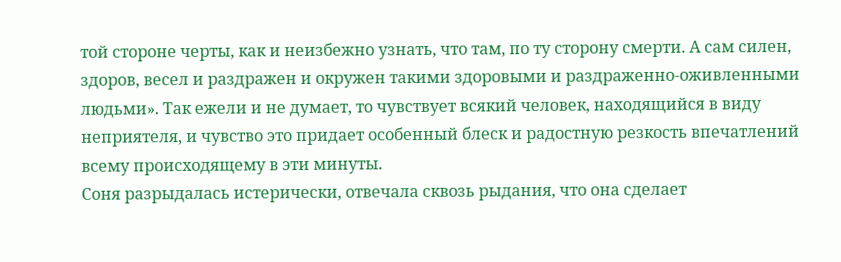той стороне черты, как и неизбежно узнать, что там, по ту сторону смерти. А сам силен, здоров, весел и раздражен и окружен такими здоровыми и раздраженно-оживленными людьми». Так ежели и не думает, то чувствует всякий человек, находящийся в виду неприятеля, и чувство это придает особенный блеск и радостную резкость впечатлений всему происходящему в эти минуты.
Соня разрыдалась истерически, отвечала сквозь рыдания, что она сделает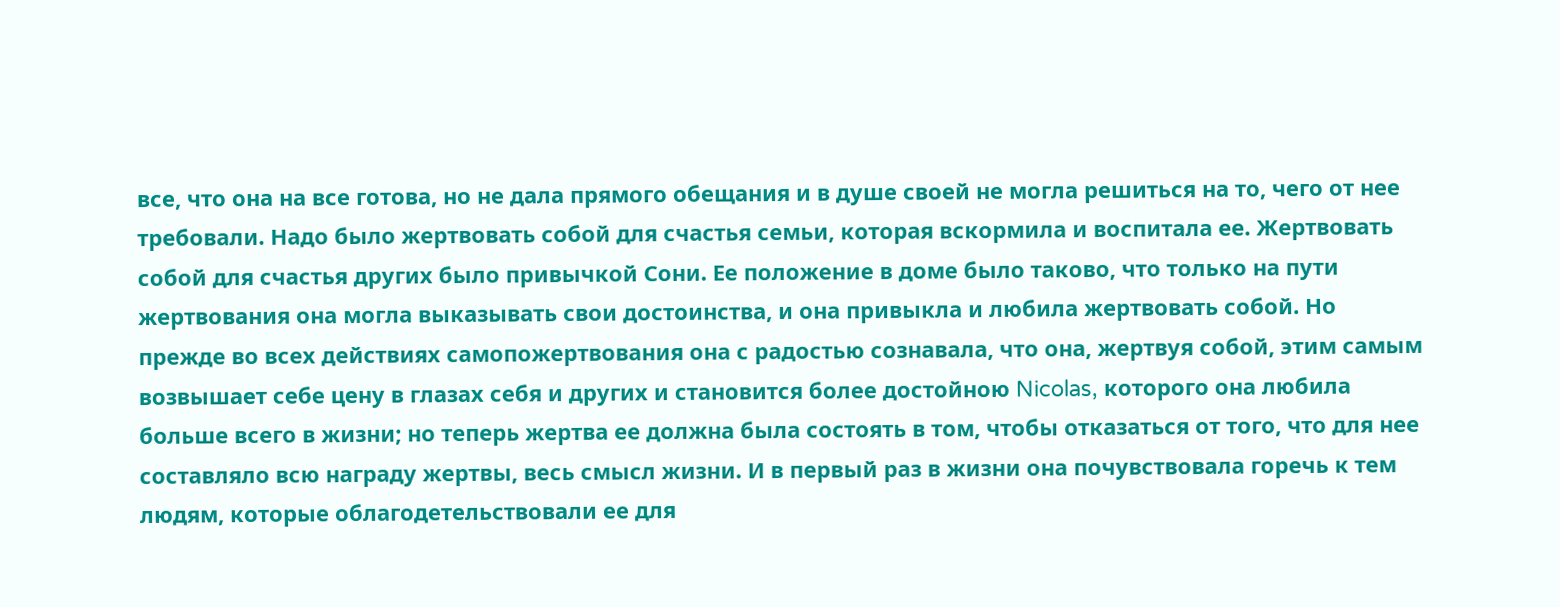все, что она на все готова, но не дала прямого обещания и в душе своей не могла решиться на то, чего от нее требовали. Надо было жертвовать собой для счастья семьи, которая вскормила и воспитала ее. Жертвовать собой для счастья других было привычкой Сони. Ее положение в доме было таково, что только на пути жертвования она могла выказывать свои достоинства, и она привыкла и любила жертвовать собой. Но прежде во всех действиях самопожертвования она с радостью сознавала, что она, жертвуя собой, этим самым возвышает себе цену в глазах себя и других и становится более достойною Nicolas, которого она любила больше всего в жизни; но теперь жертва ее должна была состоять в том, чтобы отказаться от того, что для нее составляло всю награду жертвы, весь смысл жизни. И в первый раз в жизни она почувствовала горечь к тем людям, которые облагодетельствовали ее для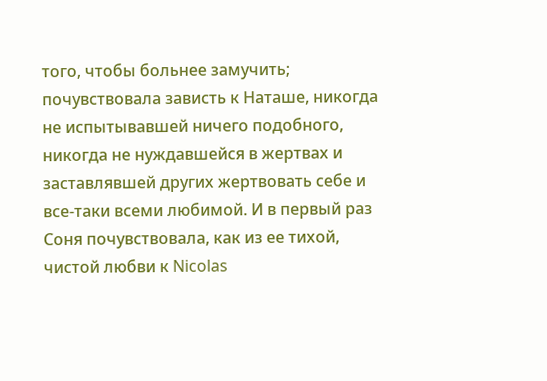того, чтобы больнее замучить; почувствовала зависть к Наташе, никогда не испытывавшей ничего подобного, никогда не нуждавшейся в жертвах и заставлявшей других жертвовать себе и все-таки всеми любимой. И в первый раз Соня почувствовала, как из ее тихой, чистой любви к Nicolas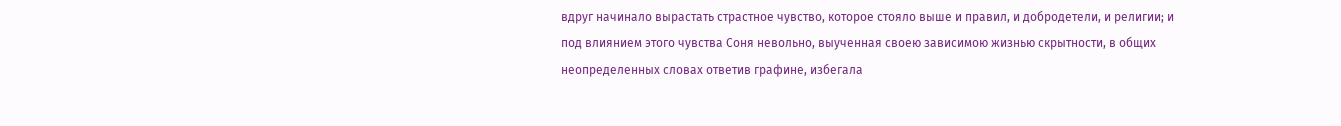вдруг начинало вырастать страстное чувство, которое стояло выше и правил, и добродетели, и религии; и под влиянием этого чувства Соня невольно, выученная своею зависимою жизнью скрытности, в общих неопределенных словах ответив графине, избегала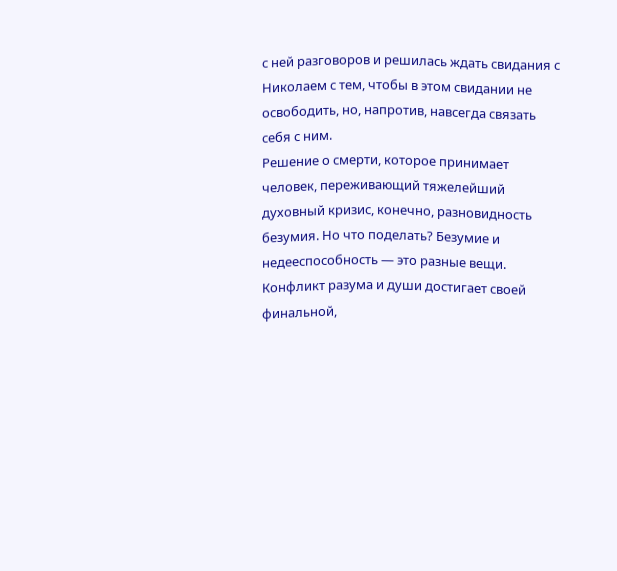с ней разговоров и решилась ждать свидания с Николаем с тем, чтобы в этом свидании не освободить, но, напротив, навсегда связать себя с ним.
Решение о смерти, которое принимает человек, переживающий тяжелейший духовный кризис, конечно, разновидность безумия. Но что поделать? Безумие и недееспособность — это разные вещи. Конфликт разума и души достигает своей финальной,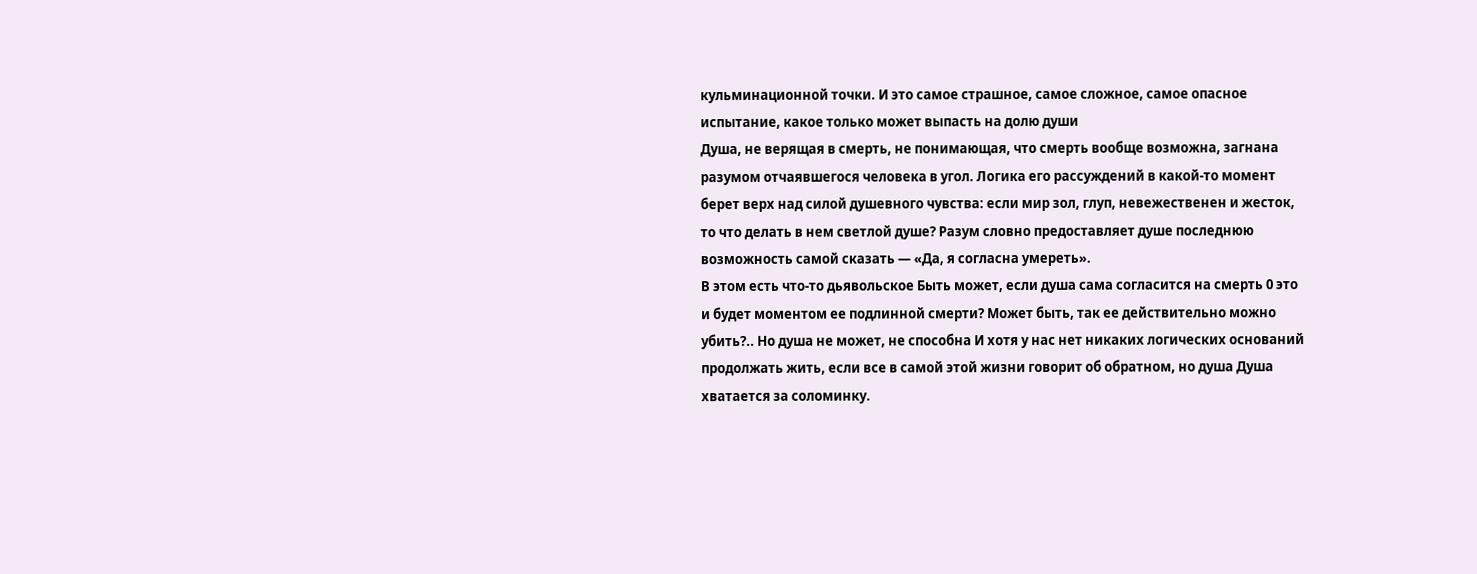кульминационной точки. И это самое страшное, самое сложное, самое опасное испытание, какое только может выпасть на долю души
Душа, не верящая в смерть, не понимающая, что смерть вообще возможна, загнана разумом отчаявшегося человека в угол. Логика его рассуждений в какой-то момент берет верх над силой душевного чувства: если мир зол, глуп, невежественен и жесток, то что делать в нем светлой душе? Разум словно предоставляет душе последнюю возможность самой сказать — «Да, я согласна умереть».
В этом есть что-то дьявольское Быть может, если душа сама согласится на смерть 0 это и будет моментом ее подлинной смерти? Может быть, так ее действительно можно убить?.. Но душа не может, не способна И хотя у нас нет никаких логических оснований продолжать жить, если все в самой этой жизни говорит об обратном, но душа Душа хватается за соломинку.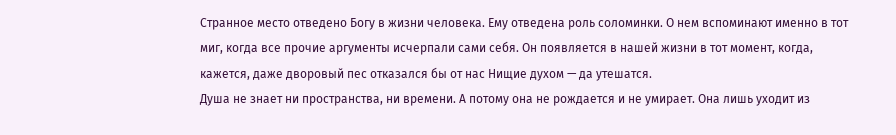Странное место отведено Богу в жизни человека. Ему отведена роль соломинки. О нем вспоминают именно в тот миг, когда все прочие аргументы исчерпали сами себя. Он появляется в нашей жизни в тот момент, когда, кажется, даже дворовый пес отказался бы от нас Нищие духом — да утешатся.
Душа не знает ни пространства, ни времени. А потому она не рождается и не умирает. Она лишь уходит из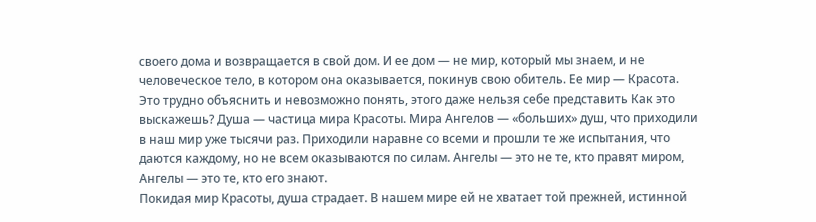своего дома и возвращается в свой дом. И ее дом — не мир, который мы знаем, и не человеческое тело, в котором она оказывается, покинув свою обитель. Ее мир — Красота.
Это трудно объяснить и невозможно понять, этого даже нельзя себе представить Как это выскажешь? Душа — частица мира Красоты. Мира Ангелов — «больших» душ, что приходили в наш мир уже тысячи раз. Приходили наравне со всеми и прошли те же испытания, что даются каждому, но не всем оказываются по силам. Ангелы — это не те, кто правят миром, Ангелы — это те, кто его знают.
Покидая мир Красоты, душа страдает. В нашем мире ей не хватает той прежней, истинной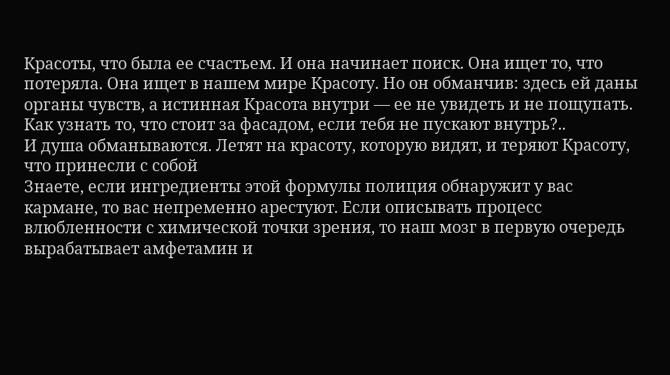Красоты, что была ее счастьем. И она начинает поиск. Она ищет то, что потеряла. Она ищет в нашем мире Красоту. Но он обманчив: здесь ей даны органы чувств, а истинная Красота внутри — ее не увидеть и не пощупать. Как узнать то, что стоит за фасадом, если тебя не пускают внутрь?..
И душа обманываются. Летят на красоту, которую видят, и теряют Красоту, что принесли с собой
Знаете, если ингредиенты этой формулы полиция обнаружит у вас кармане, то вас непременно арестуют. Если описывать процесс влюбленности с химической точки зрения, то наш мозг в первую очередь вырабатывает амфетамин и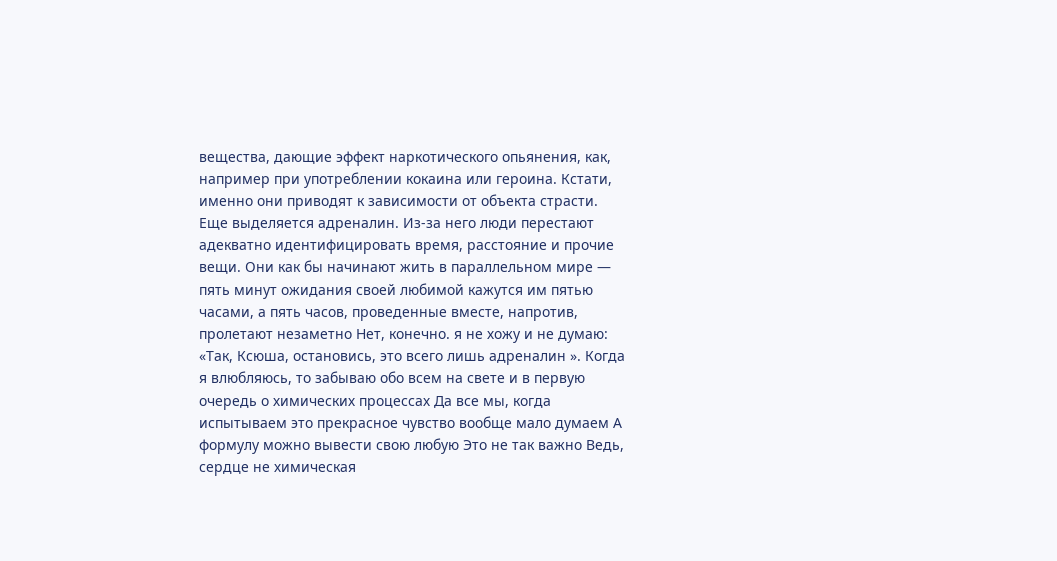вещества, дающие эффект наркотического опьянения, как, например при употреблении кокаина или героина. Кстати, именно они приводят к зависимости от объекта страсти. Еще выделяется адреналин. Из-за него люди перестают адекватно идентифицировать время, расстояние и прочие вещи. Они как бы начинают жить в параллельном мире — пять минут ожидания своей любимой кажутся им пятью часами, а пять часов, проведенные вместе, напротив, пролетают незаметно Нет, конечно. я не хожу и не думаю: «Так, Ксюша, остановись, это всего лишь адреналин ». Когда я влюбляюсь, то забываю обо всем на свете и в первую очередь о химических процессах Да все мы, когда испытываем это прекрасное чувство вообще мало думаем А формулу можно вывести свою любую Это не так важно Ведь, сердце не химическая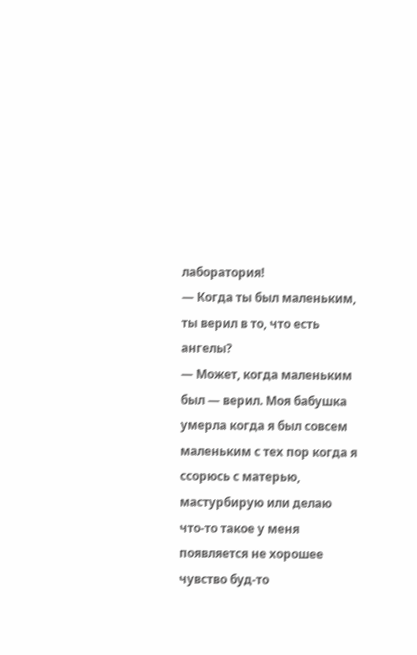лаборатория!
— Когда ты был маленьким, ты верил в то, что есть ангелы?
— Может, когда маленьким был — верил. Моя бабушка умерла когда я был совсем маленьким с тех пор когда я ссорюсь с матерью, мастурбирую или делаю что-то такое у меня появляется не хорошее чувство буд-то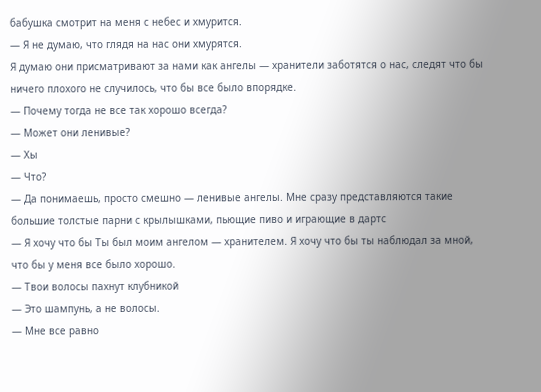бабушка смотрит на меня с небес и хмурится.
— Я не думаю, что глядя на нас они хмурятся.
Я думаю они присматривают за нами как ангелы — хранители заботятся о нас, следят что бы ничего плохого не случилось, что бы все было впорядке.
— Почему тогда не все так хорошо всегда?
— Может они ленивые?
— Хы
— Что?
— Да понимаешь, просто смешно — ленивые ангелы. Мне сразу представляются такие большие толстые парни с крылышками, пьющие пиво и играющие в дартс
— Я хочу что бы Ты был моим ангелом — хранителем. Я хочу что бы ты наблюдал за мной, что бы у меня все было хорошо.
— Твои волосы пахнут клубникой
— Это шампунь, а не волосы.
— Мне все равно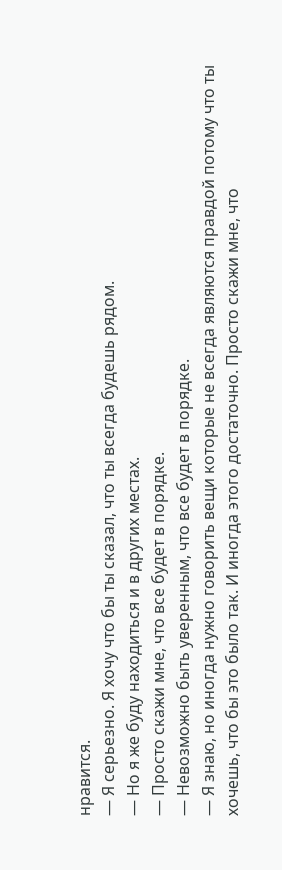нравится.
— Я серьезно. Я хочу что бы ты сказал, что ты всегда будешь рядом.
— Но я же буду находиться и в других местах.
— Просто скажи мне, что все будет в порядке.
— Невозможно быть уверенным, что все будет в порядке.
— Я знаю, но иногда нужно говорить вещи которые не всегда являются правдой потому что ты хочешь, что бы это было так. И иногда этого достаточно. Просто скажи мне, что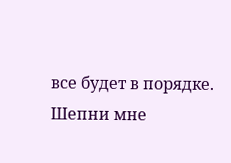все будет в порядке. Шепни мне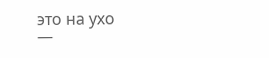это на ухо
—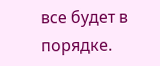все будет в порядке.